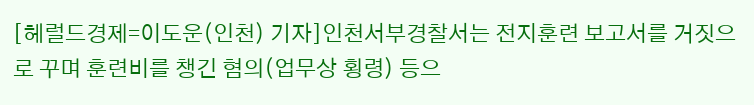[헤럴드경제=이도운(인천) 기자]인천서부경찰서는 전지훈련 보고서를 거짓으로 꾸며 훈련비를 챙긴 혐의(업무상 횡령) 등으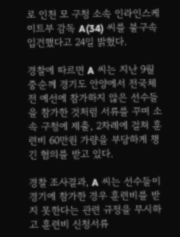로 인천 모 구청 소속 인라인스케이트부 감독 A(34) 씨를 불구속 입건했다고 24일 밝혔다.

경찰에 따르면 A 씨는 지난 9월 중순께 경기도 안양에서 전국체전 예선에 참가하지 않은 선수들을 참가한 것처럼 서류를 꾸며 소속 구청에 제출, 2차례에 걸쳐 훈련비 60만원 가량을 부당하게 챙긴 혐의를 받고 있다.

경찰 조사결과, A 씨는 선수들이 경기에 참가한 경우 훈련비를 받지 못한다는 관련 규정을 무시하고 훈련비 신청서류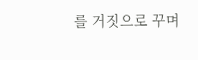를 거짓으로 꾸며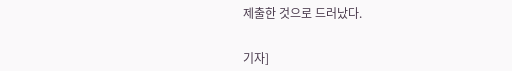제출한 것으로 드러났다.


기자]